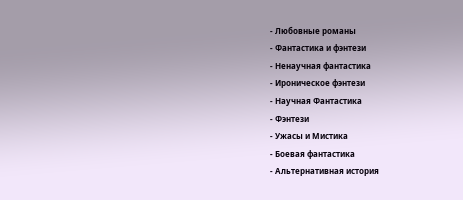- Любовные романы
- Фантастика и фэнтези
- Ненаучная фантастика
- Ироническое фэнтези
- Научная Фантастика
- Фэнтези
- Ужасы и Мистика
- Боевая фантастика
- Альтернативная история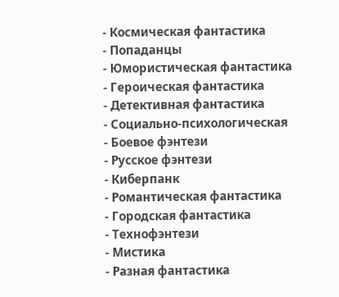- Космическая фантастика
- Попаданцы
- Юмористическая фантастика
- Героическая фантастика
- Детективная фантастика
- Социально-психологическая
- Боевое фэнтези
- Русское фэнтези
- Киберпанк
- Романтическая фантастика
- Городская фантастика
- Технофэнтези
- Мистика
- Разная фантастика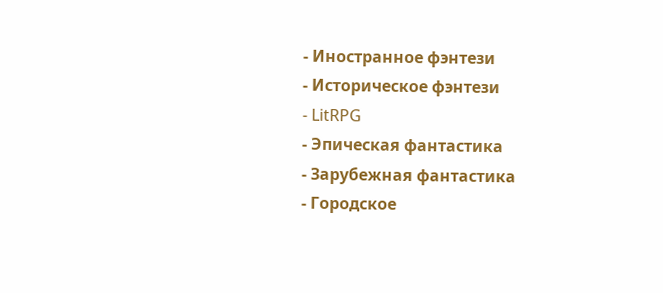- Иностранное фэнтези
- Историческое фэнтези
- LitRPG
- Эпическая фантастика
- Зарубежная фантастика
- Городское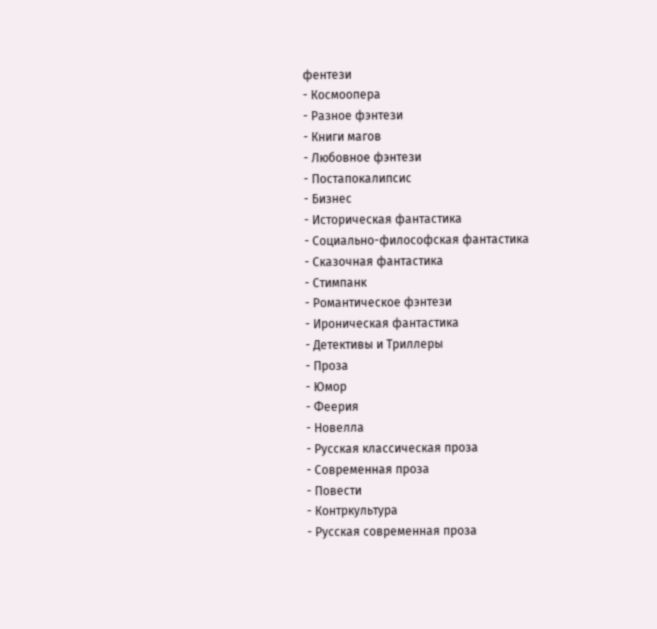фентези
- Космоопера
- Разное фэнтези
- Книги магов
- Любовное фэнтези
- Постапокалипсис
- Бизнес
- Историческая фантастика
- Социально-философская фантастика
- Сказочная фантастика
- Стимпанк
- Романтическое фэнтези
- Ироническая фантастика
- Детективы и Триллеры
- Проза
- Юмор
- Феерия
- Новелла
- Русская классическая проза
- Современная проза
- Повести
- Контркультура
- Русская современная проза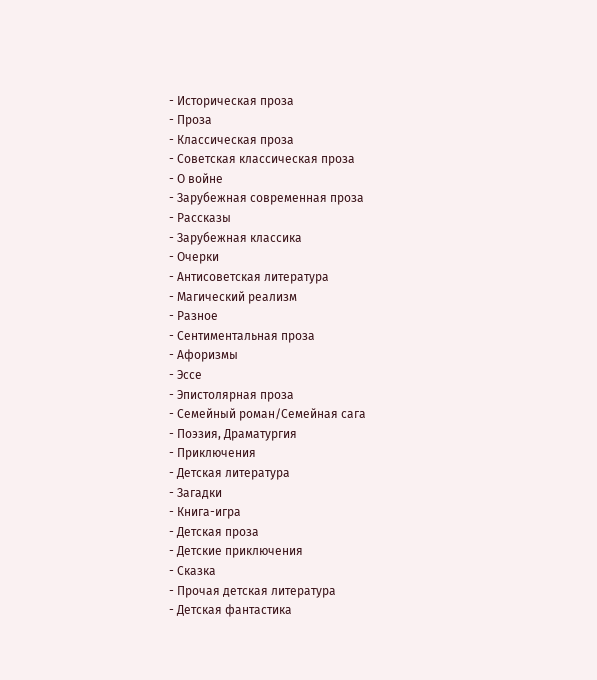- Историческая проза
- Проза
- Классическая проза
- Советская классическая проза
- О войне
- Зарубежная современная проза
- Рассказы
- Зарубежная классика
- Очерки
- Антисоветская литература
- Магический реализм
- Разное
- Сентиментальная проза
- Афоризмы
- Эссе
- Эпистолярная проза
- Семейный роман/Семейная сага
- Поэзия, Драматургия
- Приключения
- Детская литература
- Загадки
- Книга-игра
- Детская проза
- Детские приключения
- Сказка
- Прочая детская литература
- Детская фантастика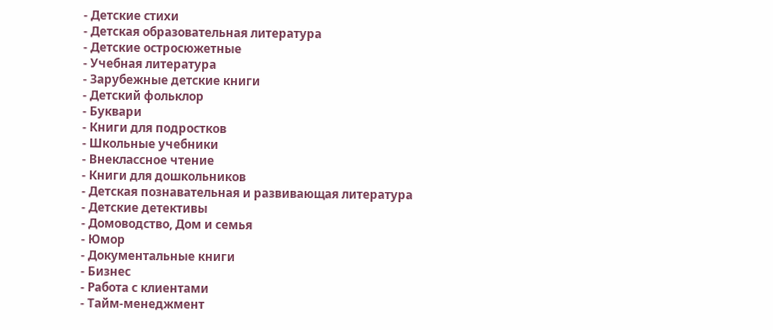- Детские стихи
- Детская образовательная литература
- Детские остросюжетные
- Учебная литература
- Зарубежные детские книги
- Детский фольклор
- Буквари
- Книги для подростков
- Школьные учебники
- Внеклассное чтение
- Книги для дошкольников
- Детская познавательная и развивающая литература
- Детские детективы
- Домоводство, Дом и семья
- Юмор
- Документальные книги
- Бизнес
- Работа с клиентами
- Тайм-менеджмент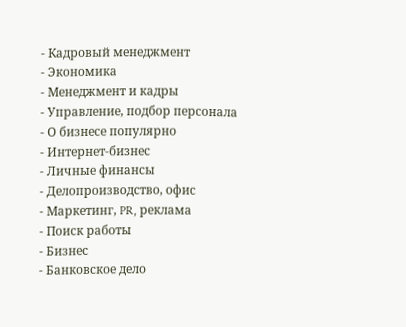- Кадровый менеджмент
- Экономика
- Менеджмент и кадры
- Управление, подбор персонала
- О бизнесе популярно
- Интернет-бизнес
- Личные финансы
- Делопроизводство, офис
- Маркетинг, PR, реклама
- Поиск работы
- Бизнес
- Банковское дело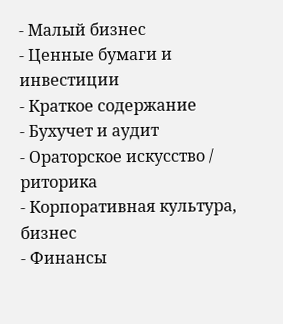- Малый бизнес
- Ценные бумаги и инвестиции
- Краткое содержание
- Бухучет и аудит
- Ораторское искусство / риторика
- Корпоративная культура, бизнес
- Финансы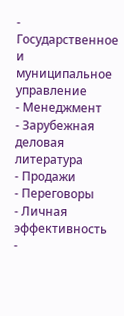- Государственное и муниципальное управление
- Менеджмент
- Зарубежная деловая литература
- Продажи
- Переговоры
- Личная эффективность
-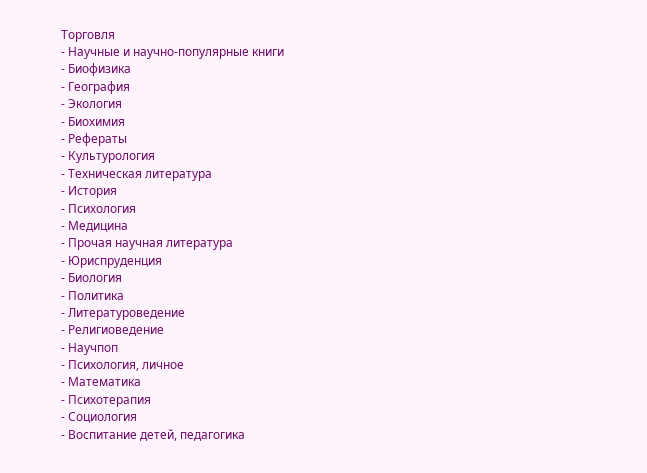Торговля
- Научные и научно-популярные книги
- Биофизика
- География
- Экология
- Биохимия
- Рефераты
- Культурология
- Техническая литература
- История
- Психология
- Медицина
- Прочая научная литература
- Юриспруденция
- Биология
- Политика
- Литературоведение
- Религиоведение
- Научпоп
- Психология, личное
- Математика
- Психотерапия
- Социология
- Воспитание детей, педагогика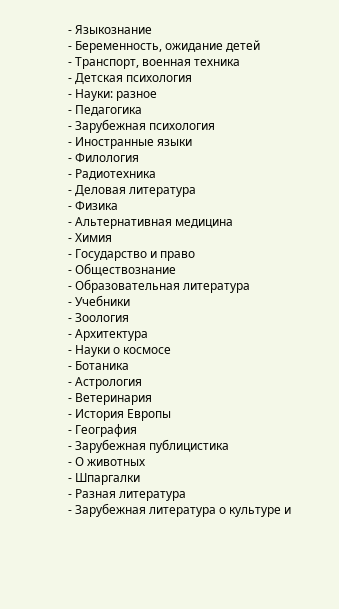- Языкознание
- Беременность, ожидание детей
- Транспорт, военная техника
- Детская психология
- Науки: разное
- Педагогика
- Зарубежная психология
- Иностранные языки
- Филология
- Радиотехника
- Деловая литература
- Физика
- Альтернативная медицина
- Химия
- Государство и право
- Обществознание
- Образовательная литература
- Учебники
- Зоология
- Архитектура
- Науки о космосе
- Ботаника
- Астрология
- Ветеринария
- История Европы
- География
- Зарубежная публицистика
- О животных
- Шпаргалки
- Разная литература
- Зарубежная литература о культуре и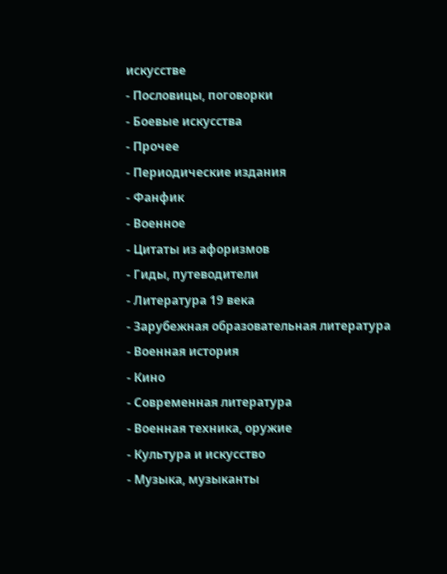искусстве
- Пословицы, поговорки
- Боевые искусства
- Прочее
- Периодические издания
- Фанфик
- Военное
- Цитаты из афоризмов
- Гиды, путеводители
- Литература 19 века
- Зарубежная образовательная литература
- Военная история
- Кино
- Современная литература
- Военная техника, оружие
- Культура и искусство
- Музыка, музыканты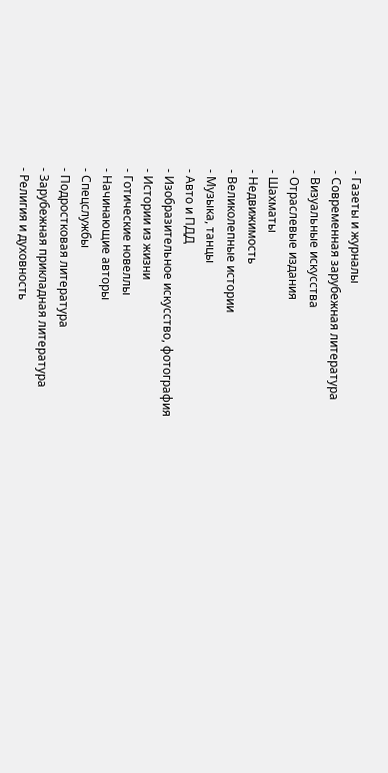- Газеты и журналы
- Современная зарубежная литература
- Визуальные искусства
- Отраслевые издания
- Шахматы
- Недвижимость
- Великолепные истории
- Музыка, танцы
- Авто и ПДД
- Изобразительное искусство, фотография
- Истории из жизни
- Готические новеллы
- Начинающие авторы
- Спецслужбы
- Подростковая литература
- Зарубежная прикладная литература
- Религия и духовность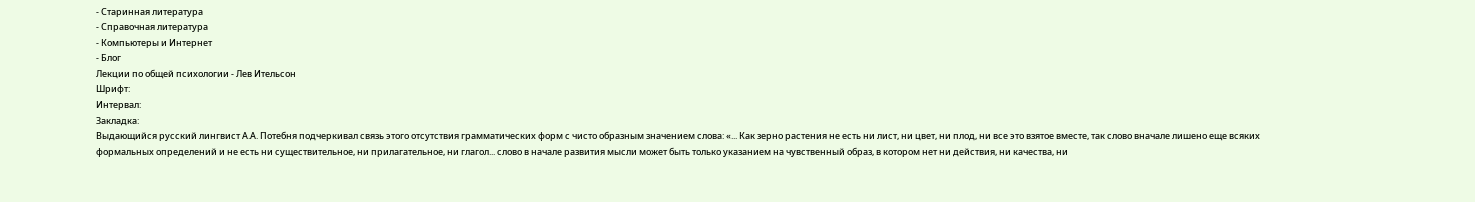- Старинная литература
- Справочная литература
- Компьютеры и Интернет
- Блог
Лекции по общей психологии - Лев Ительсон
Шрифт:
Интервал:
Закладка:
Выдающийся русский лингвист А.А. Потебня подчеркивал связь этого отсутствия грамматических форм с чисто образным значением слова: «... Как зерно растения не есть ни лист, ни цвет, ни плод, ни все это взятое вместе, так слово вначале лишено еще всяких формальных определений и не есть ни существительное, ни прилагательное, ни глагол... слово в начале развития мысли может быть только указанием на чувственный образ, в котором нет ни действия, ни качества, ни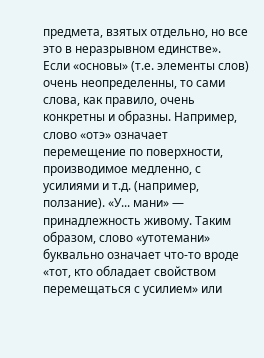предмета, взятых отдельно, но все это в неразрывном единстве».
Если «основы» (т.е. элементы слов) очень неопределенны, то сами слова, как правило, очень конкретны и образны. Например, слово «отэ» означает перемещение по поверхности, производимое медленно, с усилиями и т.д. (например, ползание). «У... мани» — принадлежность живому. Таким образом, слово «утотемани» буквально означает что-то вроде «тот, кто обладает свойством перемещаться с усилием» или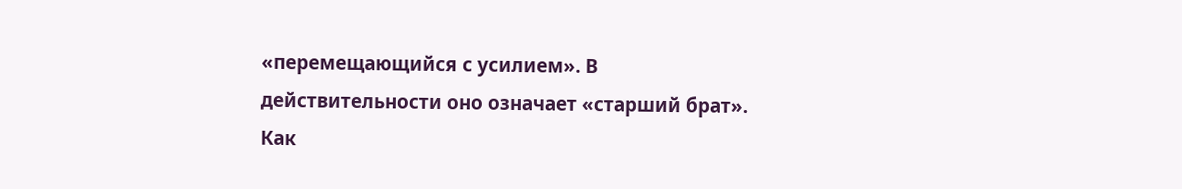«перемещающийся с усилием». В действительности оно означает «старший брат».
Как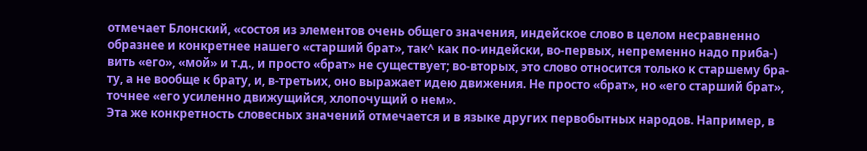отмечает Блонский, «состоя из элементов очень общего значения, индейское слово в целом несравненно образнее и конкретнее нашего «старший брат», так^ как по-индейски, во-первых, непременно надо приба-) вить «его», «мой» и т.д., и просто «брат» не существует; во-вторых, это слово относится только к старшему бра-
ту, а не вообще к брату, и, в-третьих, оно выражает идею движения. Не просто «брат», но «его старший брат», точнее «его усиленно движущийся, хлопочущий о нем».
Эта же конкретность словесных значений отмечается и в языке других первобытных народов. Например, в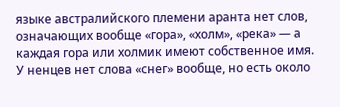языке австралийского племени аранта нет слов, означающих вообще «гора», «холм», «река» — а каждая гора или холмик имеют собственное имя.
У ненцев нет слова «снег» вообще, но есть около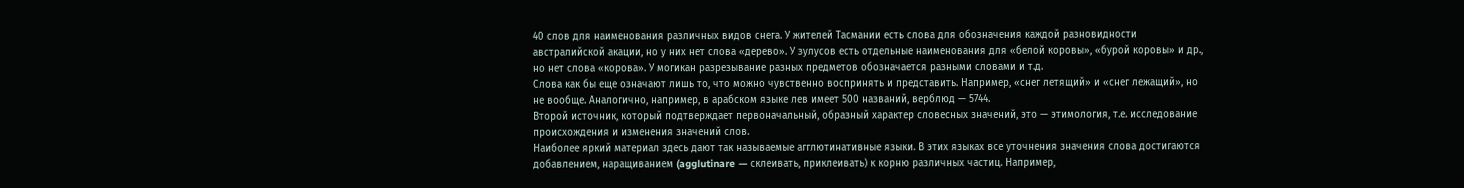40 слов для наименования различных видов снега. У жителей Тасмании есть слова для обозначения каждой разновидности австралийской акации, но у них нет слова «дерево». У зулусов есть отдельные наименования для «белой коровы», «бурой коровы» и др., но нет слова «корова». У могикан разрезывание разных предметов обозначается разными словами и т.д.
Слова как бы еще означают лишь то, что можно чувственно воспринять и представить. Например, «снег летящий» и «снег лежащий», но не вообще. Аналогично, например, в арабском языке лев имеет 500 названий, верблюд — 5744.
Второй источник, который подтверждает первоначальный, образный характер словесных значений, это — этимология, т.е. исследование происхождения и изменения значений слов.
Наиболее яркий материал здесь дают так называемые агглютинативные языки. В этих языках все уточнения значения слова достигаются добавлением, наращиванием (agglutinare — склеивать, приклеивать) к корню различных частиц. Например,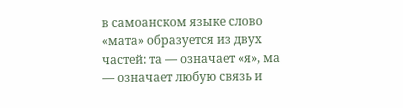в самоанском языке слово «мата» образуется из двух частей: та — означает «я», ма — означает любую связь и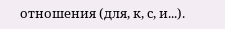отношения (для, к, с, и...).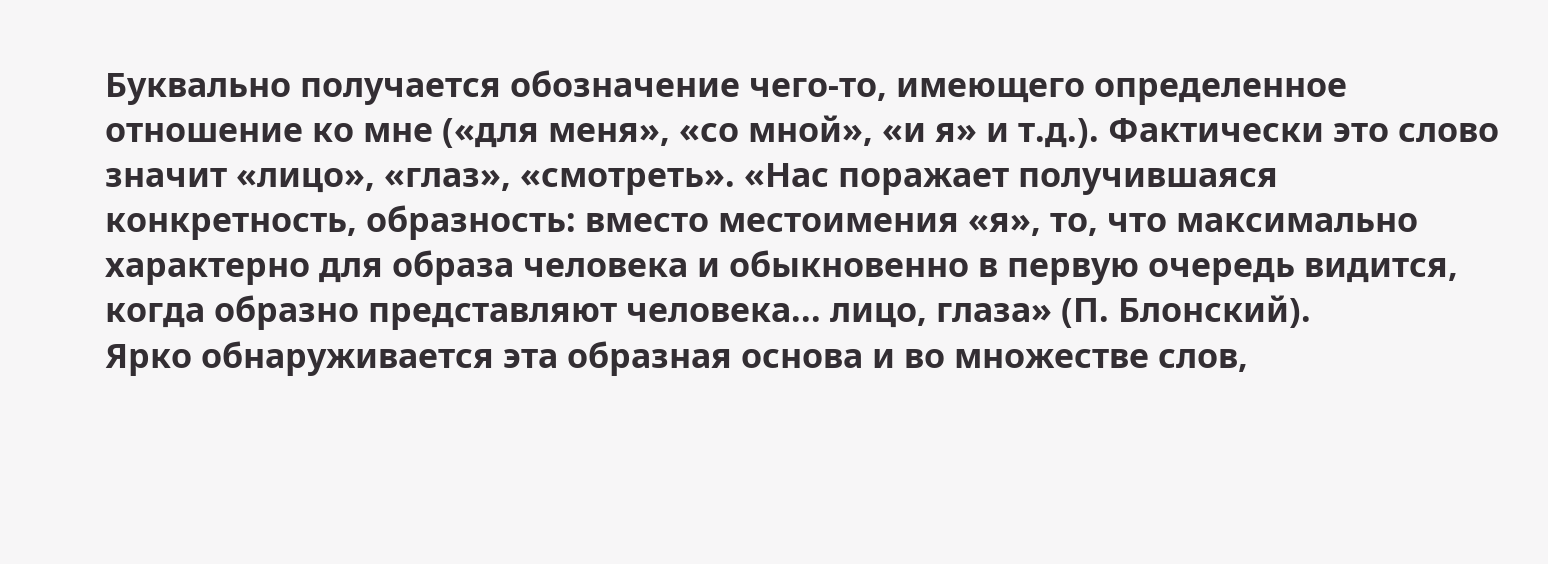Буквально получается обозначение чего-то, имеющего определенное отношение ко мне («для меня», «со мной», «и я» и т.д.). Фактически это слово значит «лицо», «глаз», «смотреть». «Нас поражает получившаяся конкретность, образность: вместо местоимения «я», то, что максимально характерно для образа человека и обыкновенно в первую очередь видится, когда образно представляют человека... лицо, глаза» (П. Блонский).
Ярко обнаруживается эта образная основа и во множестве слов,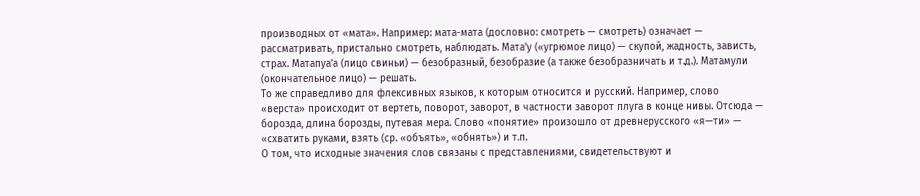производных от «мата». Например: мата-мата (дословно: смотреть — смотреть) означает — рассматривать, пристально смотреть, наблюдать. Мата’у («угрюмое лицо) — скупой, жадность, зависть, страх. Матапуа’а (лицо свиньи) — безобразный, безобразие (а также безобразничать и т.д.). Матамули (окончательное лицо) — решать.
То же справедливо для флексивных языков, к которым относится и русский. Например, слово «верста» происходит от вертеть, поворот, заворот, в частности заворот плуга в конце нивы. Отсюда — борозда, длина борозды, путевая мера. Слово «понятие» произошло от древнерусского «я—ти» — «схватить руками, взять (ср. «объять», «обнять») и т.п.
О том, что исходные значения слов связаны с представлениями, свидетельствуют и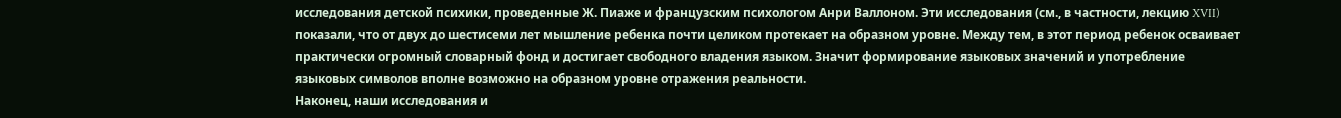исследования детской психики, проведенные Ж. Пиаже и французским психологом Анри Валлоном. Эти исследования (см., в частности, лекцию XVII) показали, что от двух до шестисеми лет мышление ребенка почти целиком протекает на образном уровне. Между тем, в этот период ребенок осваивает практически огромный словарный фонд и достигает свободного владения языком. Значит формирование языковых значений и употребление языковых символов вполне возможно на образном уровне отражения реальности.
Наконец, наши исследования и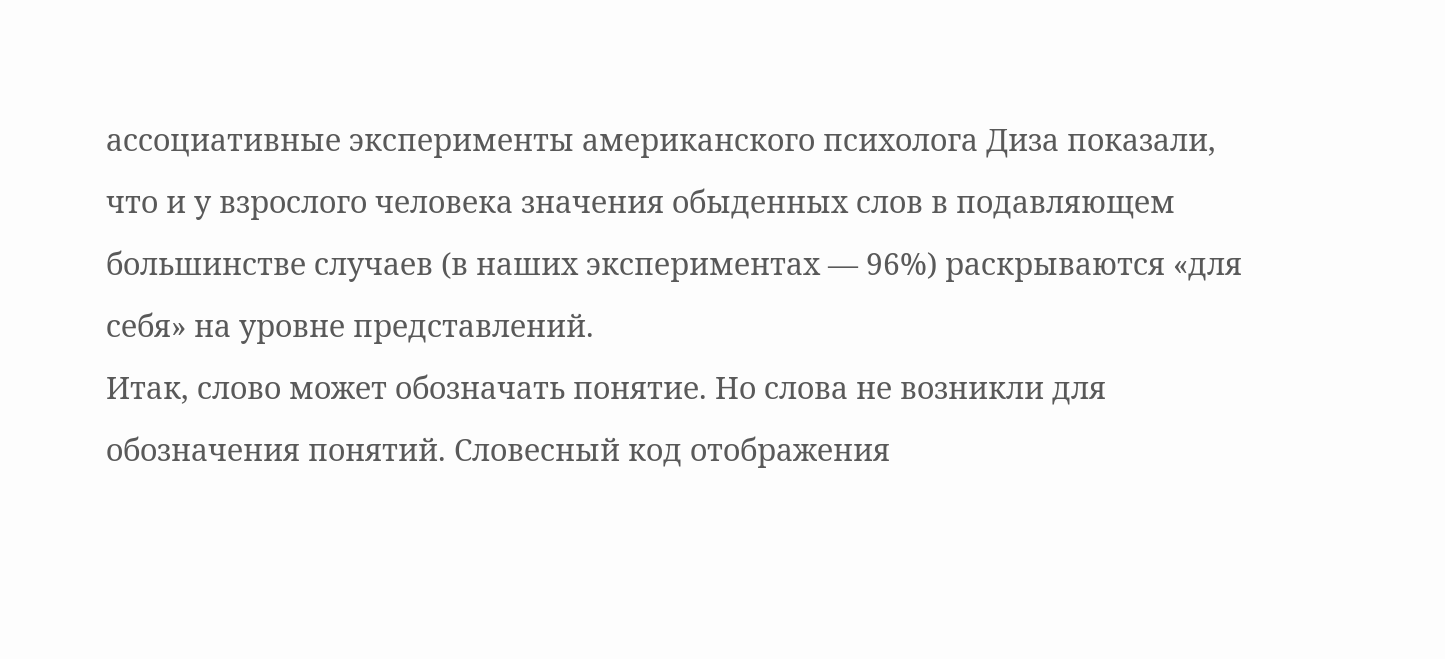ассоциативные эксперименты американского психолога Диза показали, что и у взрослого человека значения обыденных слов в подавляющем большинстве случаев (в наших экспериментах — 96%) раскрываются «для себя» на уровне представлений.
Итак, слово может обозначать понятие. Но слова не возникли для обозначения понятий. Словесный код отображения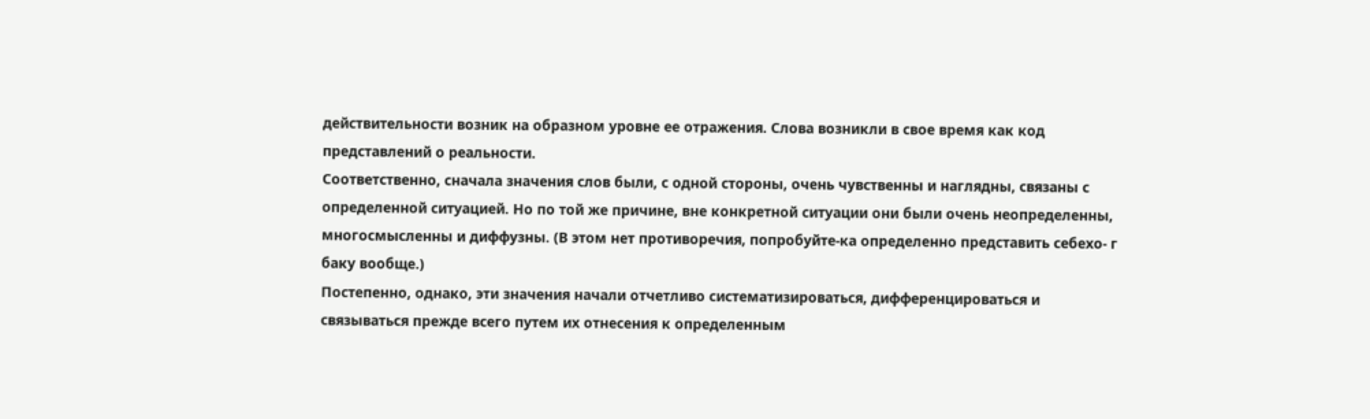действительности возник на образном уровне ее отражения. Слова возникли в свое время как код представлений о реальности.
Соответственно, сначала значения слов были, с одной стороны, очень чувственны и наглядны, связаны с определенной ситуацией. Но по той же причине, вне конкретной ситуации они были очень неопределенны, многосмысленны и диффузны. (В этом нет противоречия, попробуйте-ка определенно представить себехо- г баку вообще.)
Постепенно, однако, эти значения начали отчетливо систематизироваться, дифференцироваться и связываться прежде всего путем их отнесения к определенным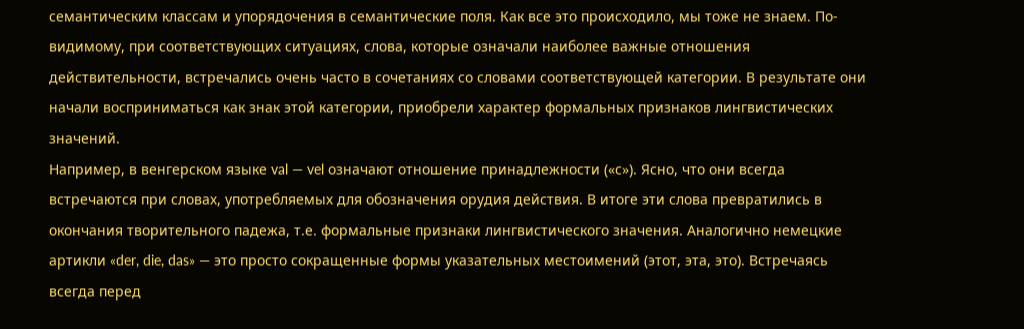семантическим классам и упорядочения в семантические поля. Как все это происходило, мы тоже не знаем. По-видимому, при соответствующих ситуациях, слова, которые означали наиболее важные отношения действительности, встречались очень часто в сочетаниях со словами соответствующей категории. В результате они начали восприниматься как знак этой категории, приобрели характер формальных признаков лингвистических значений.
Например, в венгерском языке val — vel означают отношение принадлежности («с»). Ясно, что они всегда встречаются при словах, употребляемых для обозначения орудия действия. В итоге эти слова превратились в окончания творительного падежа, т.е. формальные признаки лингвистического значения. Аналогично немецкие артикли «der, die, das» — это просто сокращенные формы указательных местоимений (этот, эта, это). Встречаясь всегда перед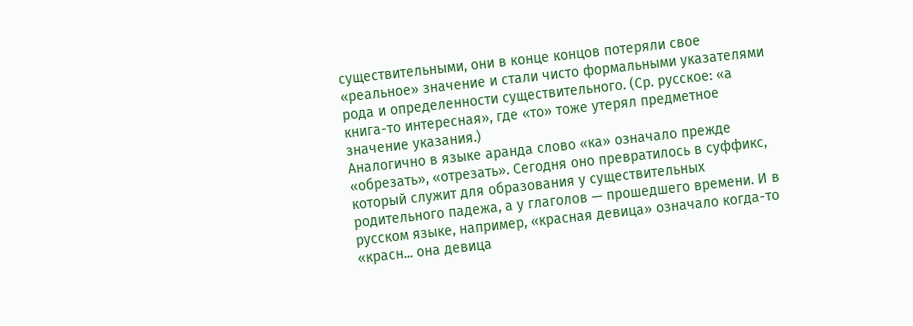существительными, они в конце концов потеряли свое «реальное» значение и стали чисто формальными указателями рода и определенности существительного. (Ср. русское: «а книга-то интересная», где «то» тоже утерял предметное значение указания.)
Аналогично в языке аранда слово «ка» означало прежде «обрезать», «отрезать». Сегодня оно превратилось в суффикс, который служит для образования у существительных родительного падежа, а у глаголов — прошедшего времени. И в русском языке, например, «красная девица» означало когда-то «красн... она девица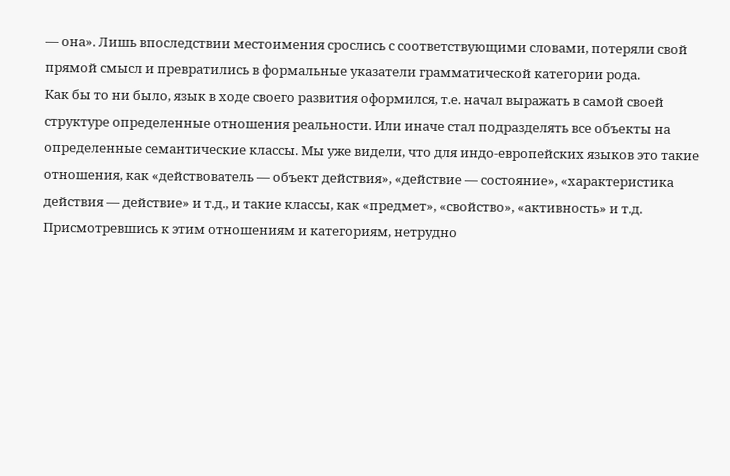— она». Лишь впоследствии местоимения срослись с соответствующими словами, потеряли свой прямой смысл и превратились в формальные указатели грамматической категории рода.
Как бы то ни было, язык в ходе своего развития оформился, т.е. начал выражать в самой своей структуре определенные отношения реальности. Или иначе стал подразделять все объекты на определенные семантические классы. Мы уже видели, что для индо-европейских языков это такие отношения, как «действователь — объект действия», «действие — состояние», «характеристика действия — действие» и т.д., и такие классы, как «предмет», «свойство», «активность» и т.д.
Присмотревшись к этим отношениям и категориям, нетрудно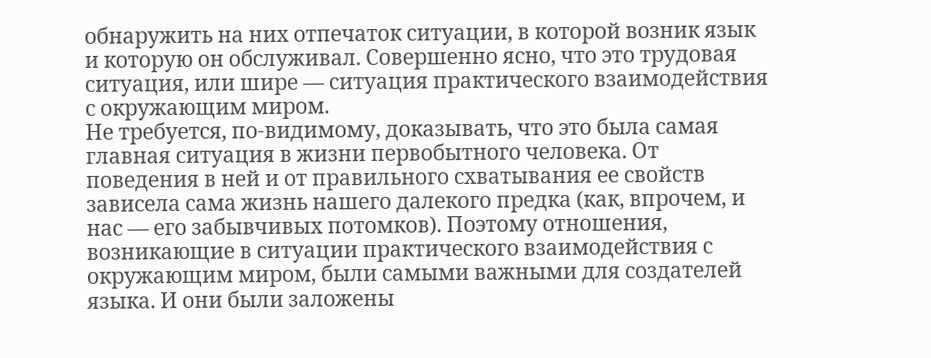обнаружить на них отпечаток ситуации, в которой возник язык и которую он обслуживал. Совершенно ясно, что это трудовая ситуация, или шире — ситуация практического взаимодействия с окружающим миром.
Не требуется, по-видимому, доказывать, что это была самая главная ситуация в жизни первобытного человека. От поведения в ней и от правильного схватывания ее свойств зависела сама жизнь нашего далекого предка (как, впрочем, и нас — его забывчивых потомков). Поэтому отношения, возникающие в ситуации практического взаимодействия с окружающим миром, были самыми важными для создателей языка. И они были заложены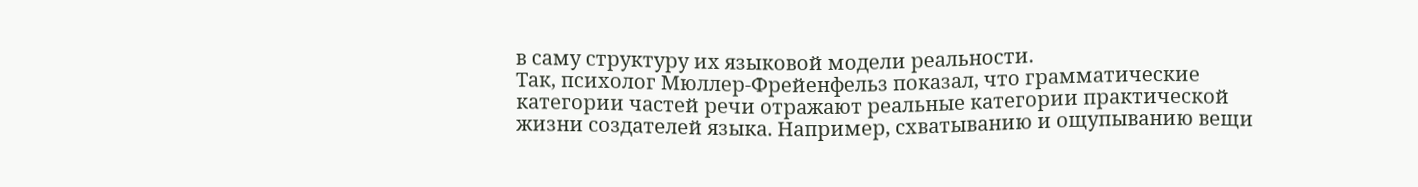в саму структуру их языковой модели реальности.
Так, психолог Мюллер-Фрейенфельз показал, что грамматические категории частей речи отражают реальные категории практической жизни создателей языка. Например, схватыванию и ощупыванию вещи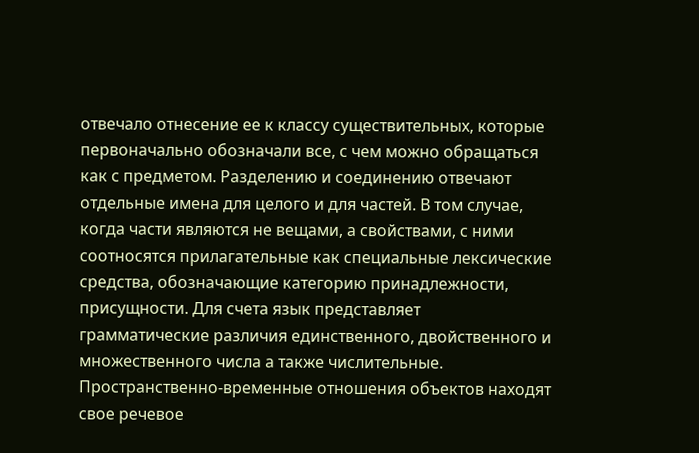отвечало отнесение ее к классу существительных, которые первоначально обозначали все, с чем можно обращаться как с предметом. Разделению и соединению отвечают отдельные имена для целого и для частей. В том случае, когда части являются не вещами, а свойствами, с ними соотносятся прилагательные как специальные лексические средства, обозначающие категорию принадлежности, присущности. Для счета язык представляет грамматические различия единственного, двойственного и множественного числа а также числительные. Пространственно-временные отношения объектов находят свое речевое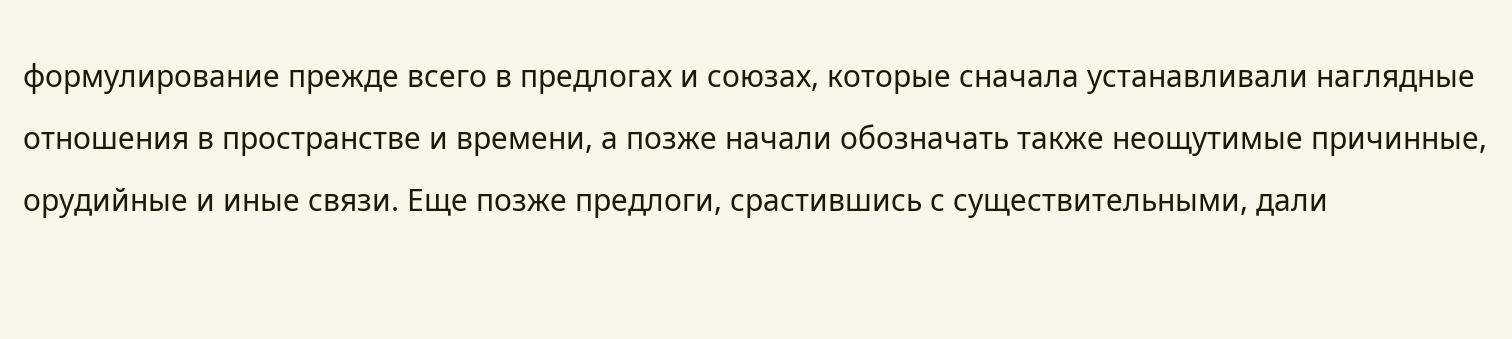формулирование прежде всего в предлогах и союзах, которые сначала устанавливали наглядные отношения в пространстве и времени, а позже начали обозначать также неощутимые причинные, орудийные и иные связи. Еще позже предлоги, срастившись с существительными, дали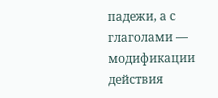падежи, а с глаголами — модификации действия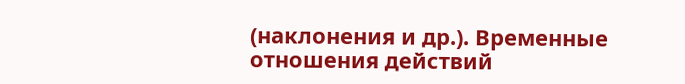(наклонения и др.). Временные отношения действий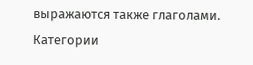выражаются также глаголами. Категории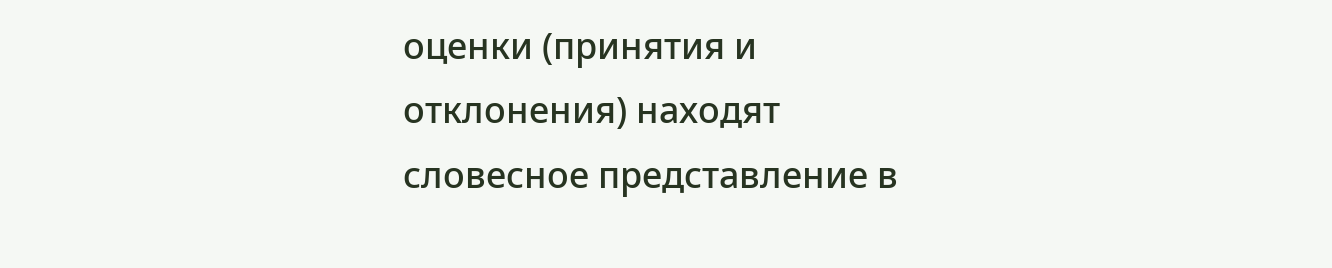оценки (принятия и отклонения) находят словесное представление в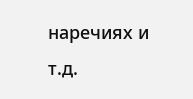наречиях и т.д.